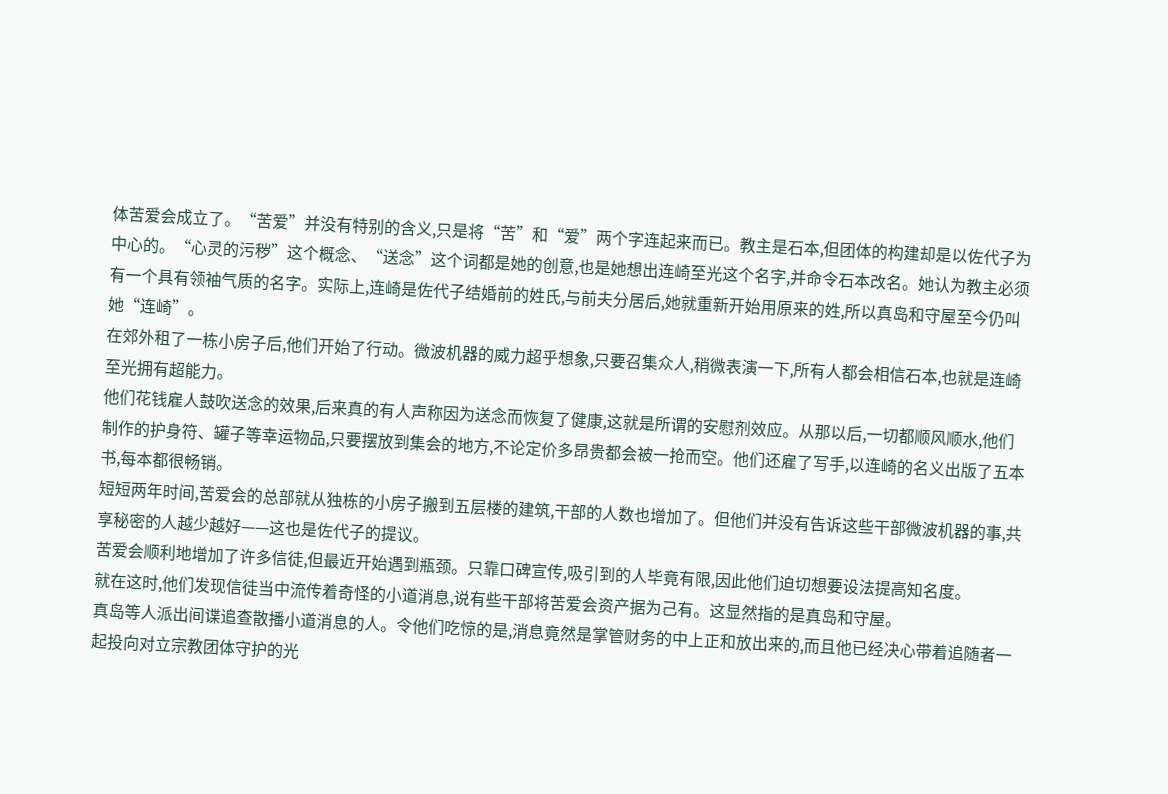体苦爱会成立了。“苦爱”并没有特别的含义,只是将“苦”和“爱”两个字连起来而已。教主是石本,但团体的构建却是以佐代子为中心的。“心灵的污秽”这个概念、“送念”这个词都是她的创意,也是她想出连崎至光这个名字,并命令石本改名。她认为教主必须有一个具有领袖气质的名字。实际上,连崎是佐代子结婚前的姓氏,与前夫分居后,她就重新开始用原来的姓,所以真岛和守屋至今仍叫她“连崎”。
在郊外租了一栋小房子后,他们开始了行动。微波机器的威力超乎想象,只要召集众人,稍微表演一下,所有人都会相信石本,也就是连崎至光拥有超能力。
他们花钱雇人鼓吹送念的效果,后来真的有人声称因为送念而恢复了健康,这就是所谓的安慰剂效应。从那以后,一切都顺风顺水,他们制作的护身符、罐子等幸运物品,只要摆放到集会的地方,不论定价多昂贵都会被一抢而空。他们还雇了写手,以连崎的名义出版了五本书,每本都很畅销。
短短两年时间,苦爱会的总部就从独栋的小房子搬到五层楼的建筑,干部的人数也增加了。但他们并没有告诉这些干部微波机器的事,共享秘密的人越少越好——这也是佐代子的提议。
苦爱会顺利地增加了许多信徒,但最近开始遇到瓶颈。只靠口碑宣传,吸引到的人毕竟有限,因此他们迫切想要设法提高知名度。
就在这时,他们发现信徒当中流传着奇怪的小道消息,说有些干部将苦爱会资产据为己有。这显然指的是真岛和守屋。
真岛等人派出间谍追查散播小道消息的人。令他们吃惊的是,消息竟然是掌管财务的中上正和放出来的,而且他已经决心带着追随者一起投向对立宗教团体守护的光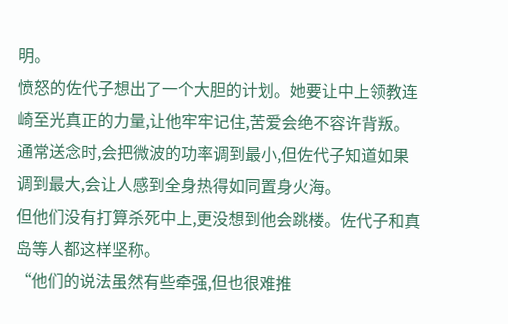明。
愤怒的佐代子想出了一个大胆的计划。她要让中上领教连崎至光真正的力量,让他牢牢记住,苦爱会绝不容许背叛。通常送念时,会把微波的功率调到最小,但佐代子知道如果调到最大,会让人感到全身热得如同置身火海。
但他们没有打算杀死中上,更没想到他会跳楼。佐代子和真岛等人都这样坚称。
“他们的说法虽然有些牵强,但也很难推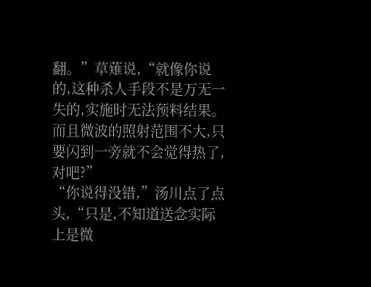翻。”草薙说,“就像你说的,这种杀人手段不是万无一失的,实施时无法预料结果。而且微波的照射范围不大,只要闪到一旁就不会觉得热了,对吧?”
“你说得没错,”汤川点了点头,“只是,不知道送念实际上是微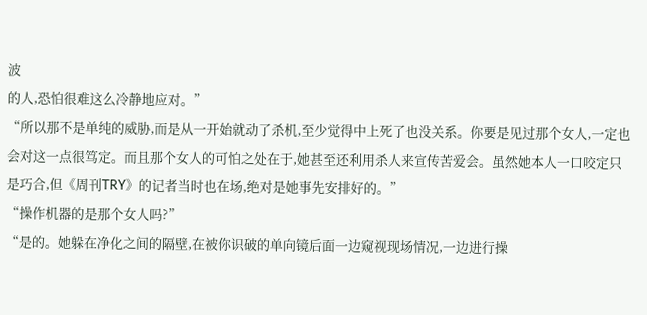波
的人,恐怕很难这么冷静地应对。”
“所以那不是单纯的威胁,而是从一开始就动了杀机,至少觉得中上死了也没关系。你要是见过那个女人,一定也会对这一点很笃定。而且那个女人的可怕之处在于,她甚至还利用杀人来宣传苦爱会。虽然她本人一口咬定只是巧合,但《周刊TRY》的记者当时也在场,绝对是她事先安排好的。”
“操作机器的是那个女人吗?”
“是的。她躲在净化之间的隔壁,在被你识破的单向镜后面一边窥视现场情况,一边进行操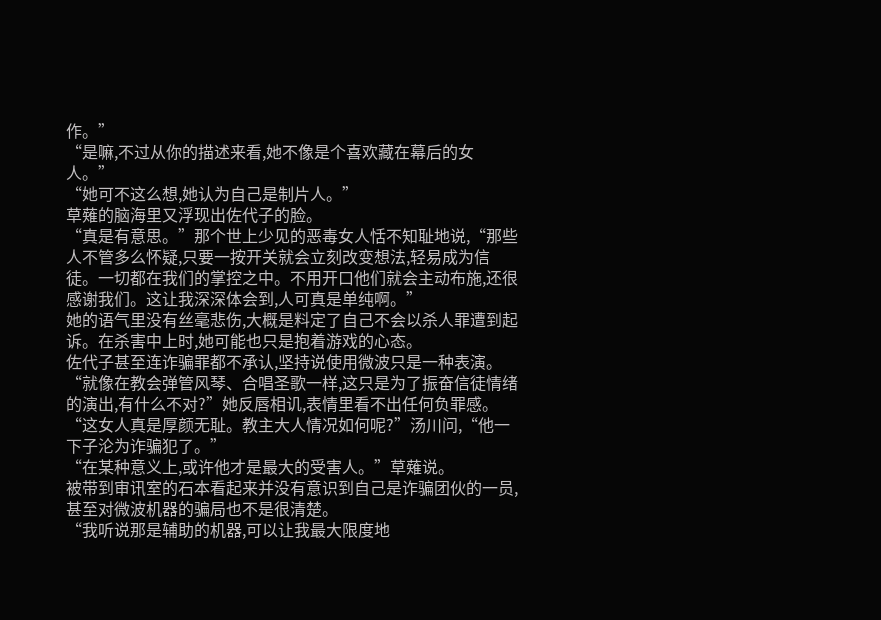作。”
“是嘛,不过从你的描述来看,她不像是个喜欢藏在幕后的女人。”
“她可不这么想,她认为自己是制片人。”
草薙的脑海里又浮现出佐代子的脸。
“真是有意思。”那个世上少见的恶毒女人恬不知耻地说,“那些人不管多么怀疑,只要一按开关就会立刻改变想法,轻易成为信徒。一切都在我们的掌控之中。不用开口他们就会主动布施,还很感谢我们。这让我深深体会到,人可真是单纯啊。”
她的语气里没有丝毫悲伤,大概是料定了自己不会以杀人罪遭到起诉。在杀害中上时,她可能也只是抱着游戏的心态。
佐代子甚至连诈骗罪都不承认,坚持说使用微波只是一种表演。“就像在教会弹管风琴、合唱圣歌一样,这只是为了振奋信徒情绪的演出,有什么不对?”她反唇相讥,表情里看不出任何负罪感。
“这女人真是厚颜无耻。教主大人情况如何呢?”汤川问,“他一下子沦为诈骗犯了。”
“在某种意义上,或许他才是最大的受害人。”草薙说。
被带到审讯室的石本看起来并没有意识到自己是诈骗团伙的一员,甚至对微波机器的骗局也不是很清楚。
“我听说那是辅助的机器,可以让我最大限度地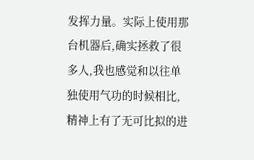发挥力量。实际上使用那台机器后,确实拯救了很多人,我也感觉和以往单独使用气功的时候相比,精神上有了无可比拟的进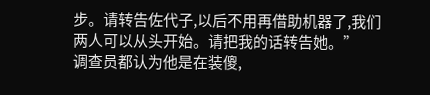步。请转告佐代子,以后不用再借助机器了,我们两人可以从头开始。请把我的话转告她。”
调查员都认为他是在装傻,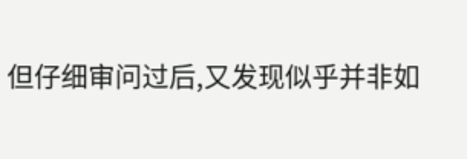但仔细审问过后,又发现似乎并非如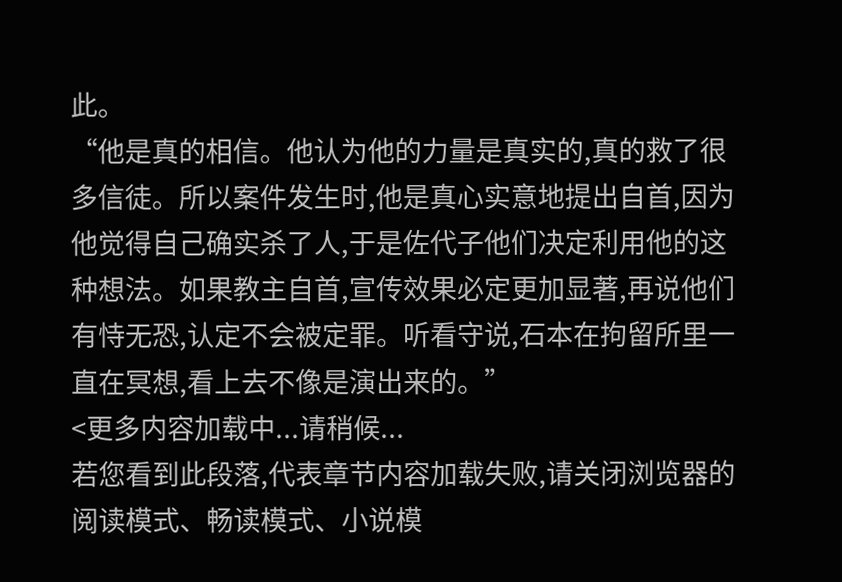此。
“他是真的相信。他认为他的力量是真实的,真的救了很多信徒。所以案件发生时,他是真心实意地提出自首,因为他觉得自己确实杀了人,于是佐代子他们决定利用他的这种想法。如果教主自首,宣传效果必定更加显著,再说他们有恃无恐,认定不会被定罪。听看守说,石本在拘留所里一直在冥想,看上去不像是演出来的。”
<更多内容加载中...请稍候...
若您看到此段落,代表章节内容加载失败,请关闭浏览器的阅读模式、畅读模式、小说模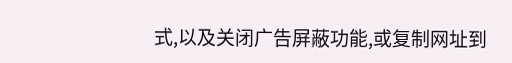式,以及关闭广告屏蔽功能,或复制网址到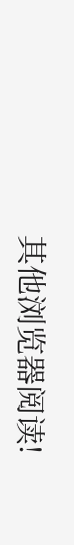其他浏览器阅读!